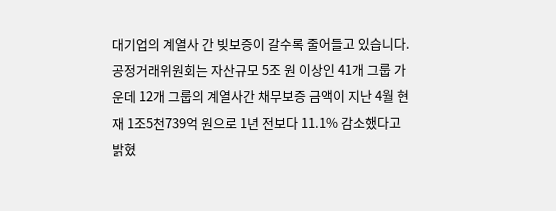대기업의 계열사 간 빚보증이 갈수록 줄어들고 있습니다.
공정거래위원회는 자산규모 5조 원 이상인 41개 그룹 가운데 12개 그룹의 계열사간 채무보증 금액이 지난 4월 현재 1조5천739억 원으로 1년 전보다 11.1% 감소했다고 밝혔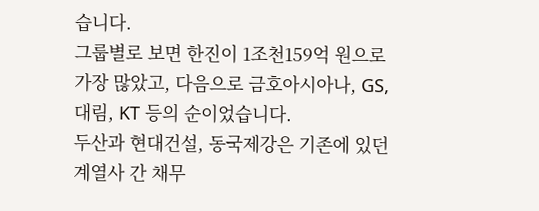습니다.
그룹별로 보면 한진이 1조천159억 원으로 가장 많았고, 다음으로 금호아시아나, GS, 대림, KT 등의 순이었습니다.
두산과 현대건설, 동국제강은 기존에 있던 계열사 간 채무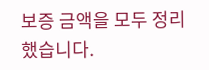보증 금액을 모두 정리했습니다.